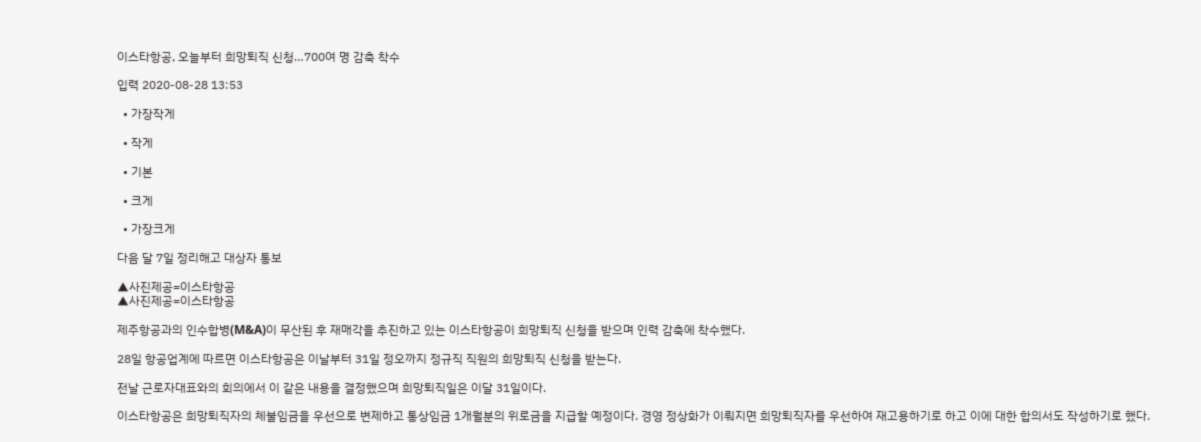이스타항공, 오늘부터 희망퇴직 신청…700여 명 감축 착수

입력 2020-08-28 13:53

  • 가장작게

  • 작게

  • 기본

  • 크게

  • 가장크게

다음 달 7일 정리해고 대상자 통보

▲사진제공=이스타항공
▲사진제공=이스타항공

제주항공과의 인수합병(M&A)이 무산된 후 재매각을 추진하고 있는 이스타항공이 희망퇴직 신청을 받으며 인력 감축에 착수했다.

28일 항공업계에 따르면 이스타항공은 이날부터 31일 정오까지 정규직 직원의 희망퇴직 신청을 받는다.

전날 근로자대표와의 회의에서 이 같은 내용을 결정했으며 희망퇴직일은 이달 31일이다.

이스타항공은 희망퇴직자의 체불임금을 우선으로 변제하고 통상임금 1개월분의 위로금을 지급할 예정이다. 경영 정상화가 이뤄지면 희망퇴직자를 우선하여 재고용하기로 하고 이에 대한 합의서도 작성하기로 했다.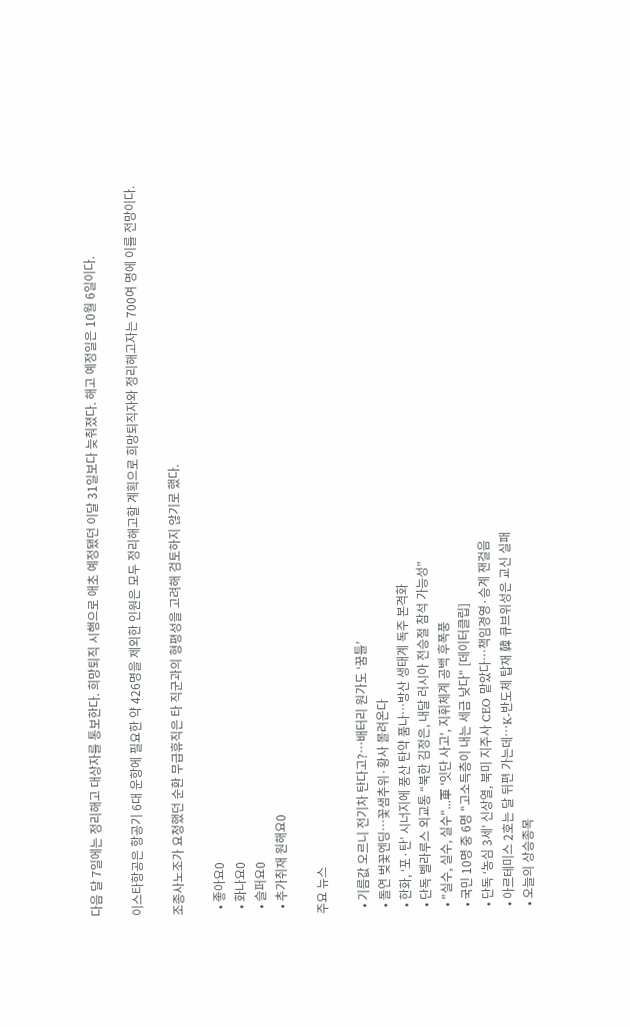다음 달 7일에는 정리해고 대상자를 통보한다. 희망퇴직 시행으로 애초 예정됐던 이달 31일보다 늦춰졌다. 해고 예정일은 10월 6일이다.

이스타항공은 항공기 6대 운항에 필요한 약 426명을 제외한 인원은 모두 정리해고할 계획으로 희망퇴직자와 정리해고자는 700여 명에 이를 전망이다.

조종사노조가 요청했던 순환 무급휴직은 타 직군과의 형평성을 고려해 검토하지 않기로 했다.

  • 좋아요0
  • 화나요0
  • 슬퍼요0
  • 추가취재 원해요0

주요 뉴스

  • 기름값 오르니 전기차 탄다고?…배터리 원가도 ‘꿈틀’
  • 돌연 벚꽃엔딩…꽃샘추위·황사 몰려온다
  • 한화, ‘포·탄’ 시너지에 풍산 탄약 품나…방산 생태계 독주 본격화
  • 단독 벨라루스 외교통 “북한 김정은, 내달 러시아 전승절 참석 가능성”
  • "실수, 실수, 실수"...軍 '잇단 사고', 지휘체계 공백 후폭풍
  • 국민 10명 중 6명 "고소득층이 내는 세금 낮다" [데이터클립]
  • 단독 ‘농심 3세’ 신상열, 북미 지주사 CEO 맡았다⋯책임경영·승계 잰걸음
  • 아르테미스 2호는 달 뒤편 가는데…K-반도체 탑재 韓 큐브위성은 교신 실패
  • 오늘의 상승종목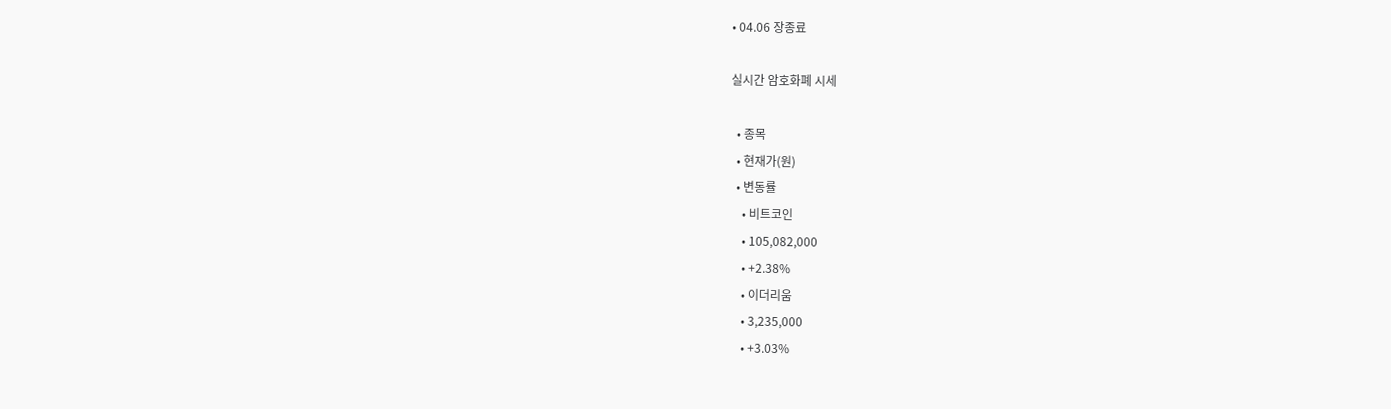• 04.06 장종료

실시간 암호화폐 시세

  • 종목
  • 현재가(원)
  • 변동률
    • 비트코인
    • 105,082,000
    • +2.38%
    • 이더리움
    • 3,235,000
    • +3.03%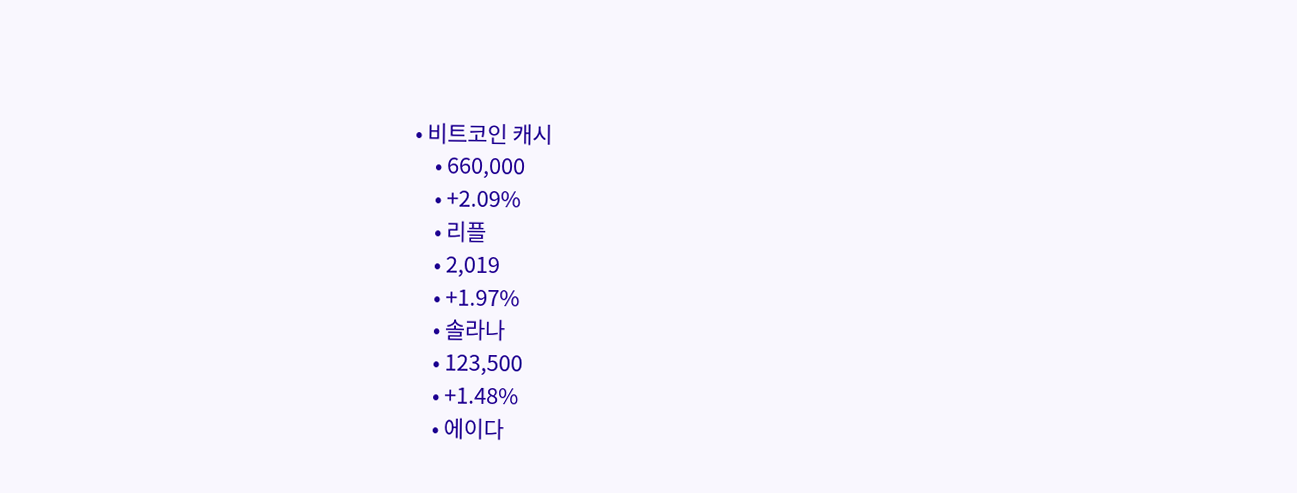• 비트코인 캐시
    • 660,000
    • +2.09%
    • 리플
    • 2,019
    • +1.97%
    • 솔라나
    • 123,500
    • +1.48%
    • 에이다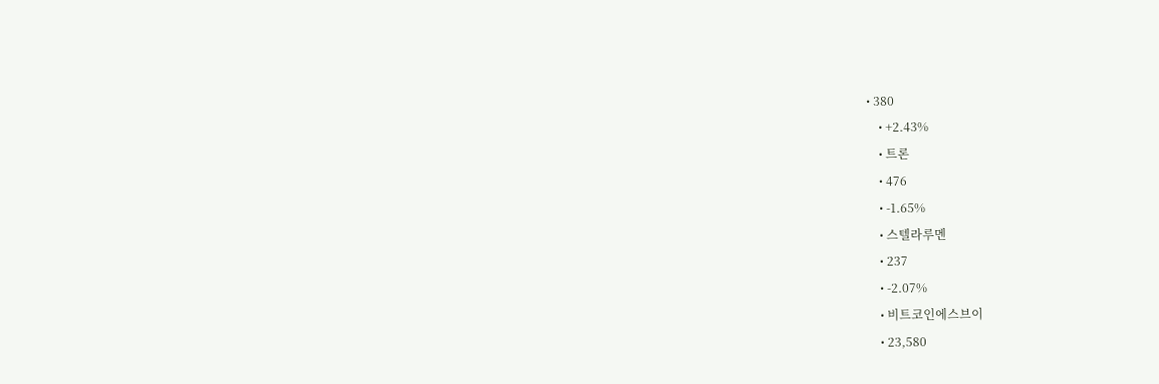• 380
    • +2.43%
    • 트론
    • 476
    • -1.65%
    • 스텔라루멘
    • 237
    • -2.07%
    • 비트코인에스브이
    • 23,580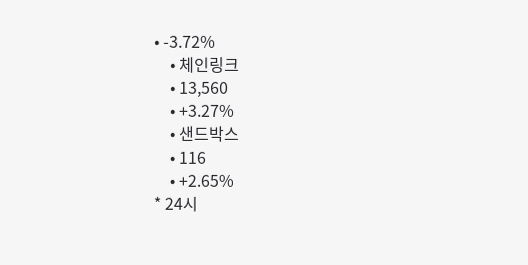• -3.72%
    • 체인링크
    • 13,560
    • +3.27%
    • 샌드박스
    • 116
    • +2.65%
* 24시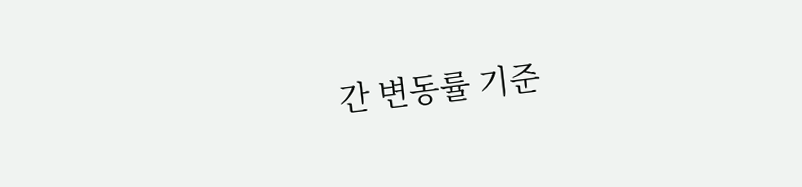간 변동률 기준